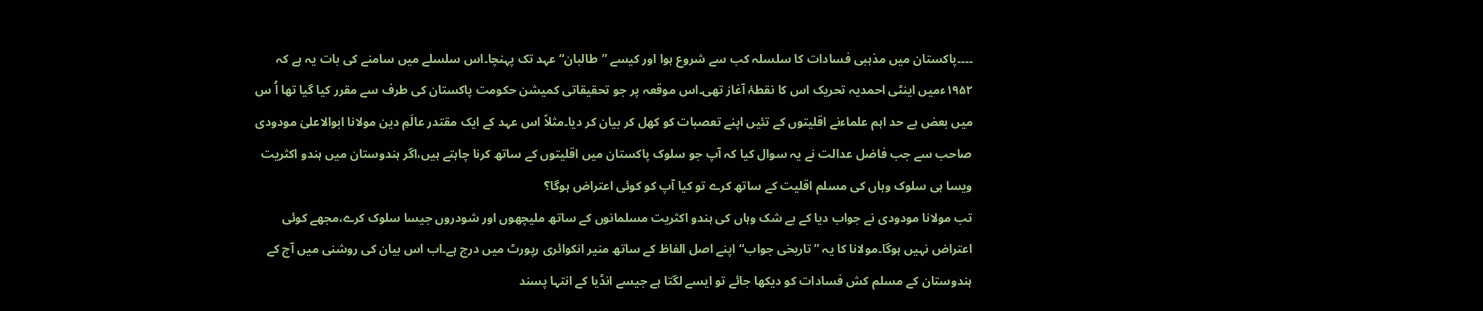۔۔۔۔پاکستان میں مذہبی فسادات کا سلسلہ کب سے شروع ہوا اور کیسے ”طالبان“عہد تک پہنچا۔اس سلسلے میں سامنے کی بات یہ ہے کہ ۱۹۵۲ءمیں اینٹی احمدیہ تحریک اس کا نقطۂ آغاز تھی۔اس موقعہ پر جو تحقیقاتی کمیشن حکومت پاکستان کی طرف سے مقرر کیا گیا تھا اُ س میں بعض بے حد اہم علماءنے اقلیتوں کے تئیں اپنے تعصبات کو کھل کر بیان کر دیا۔مثلاً اس عہد کے ایک مقتدر عالَمِ دین مولانا ابوالاعلیٰ مودودی صاحب سے جب فاضل عدالت نے یہ سوال کیا کہ آپ جو سلوک پاکستان میں اقلیتوں کے ساتھ کرنا چاہتے ہیں،اگر ہندوستان میں ہندو اکثریت ویسا ہی سلوک وہاں کی مسلم اقلیت کے ساتھ کرے تو کیا آپ کو کوئی اعتراض ہوگا؟
تب مولانا مودودی نے جواب دیا کے بے شک وہاں کی ہندو اکثریت مسلمانوں کے ساتھ ملیچھوں اور شودروں جیسا سلوک کرے،مجھے کوئی اعتراض نہیں ہوگا۔مولانا کا یہ ”تاریخی جواب“اپنے اصل الفاظ کے ساتھ منیر انکوائری رپورٹ میں درج ہے۔اب اس بیان کی روشنی میں آج کے ہندوستان کے مسلم کش فسادات کو دیکھا جائے تو ایسے لگتا ہے جیسے انڈیا کے انتہا پسند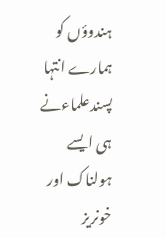ہندوؤں کو ہمارے انتہا پسندعلماءنے ہی ایسے ہولناک اور خونریز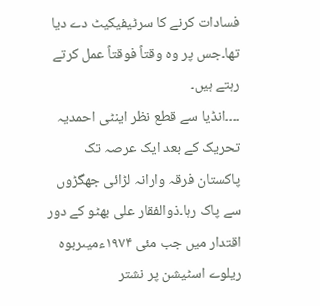فسادات کرنے کا سرٹیفیکیٹ دے دیا تھا۔جس پر وہ وقتاً فوقتاً عمل کرتے رہتے ہیں۔
۔۔۔۔انڈیا سے قطع نظر اینٹی احمدیہ تحریک کے بعد ایک عرصہ تک پاکستان فرقہ وارانہ لڑائی جھگڑوں سے پاک رہا۔ذوالفقار علی بھٹو کے دور اقتدار میں جب مئی ۱۹۷۴ءمیںربوہ ریلوے اسٹیشن پر نشتر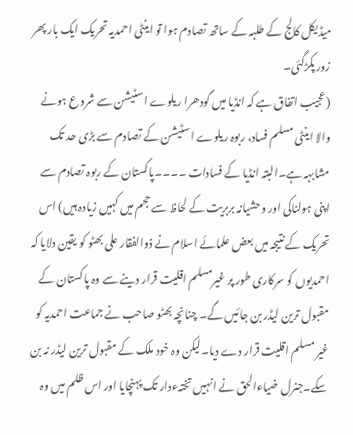میڈیکل کالج کے طلبہ کے ساتھ تصادم ہوا تو اینٹی احمدیہ تحریک ایک بار پھر زور پکڑگئی۔
(عجیب اتفاق ہے کہ انڈیا میں گودھرا ریلوے اسٹیشن سے شروع ہونے والا اینٹی مسلم فساد، ربوہ ریلوے اسٹیشن کے تصادم سے بڑی حد تک مشابہہ ہے۔البتہ انڈیا کے فسادات ۔۔۔۔پاکستان کے ربوہ تصادم سے اپنی ہولناکی اور وحشیانہ بربریت کے لحاظ سے حجم میں کہیں زیادہ ہیں) اس تحریک کے نتیجہ میں بعض علمائے اسلام نے ذوالفقار علی بھٹو کو یقین دلایا کہ احمدیوں کو سرکاری طور پر غیرمسلم اقلیت قرار دینے سے وہ پاکستان کے مقبول ترین لیڈر بن جائیں گے۔ چنانچہ بھٹو صاحب نے جماعت احمدیہ کو غیر مسلم اقلیت قرار دے دیا۔لیکن وہ خود ملک کے مقبول ترین لیڈر نہ بن سکے۔جنرل ضیاءالحق نے انہیں تختہءدار تک پہنچایا اور اس ظلم میں وہ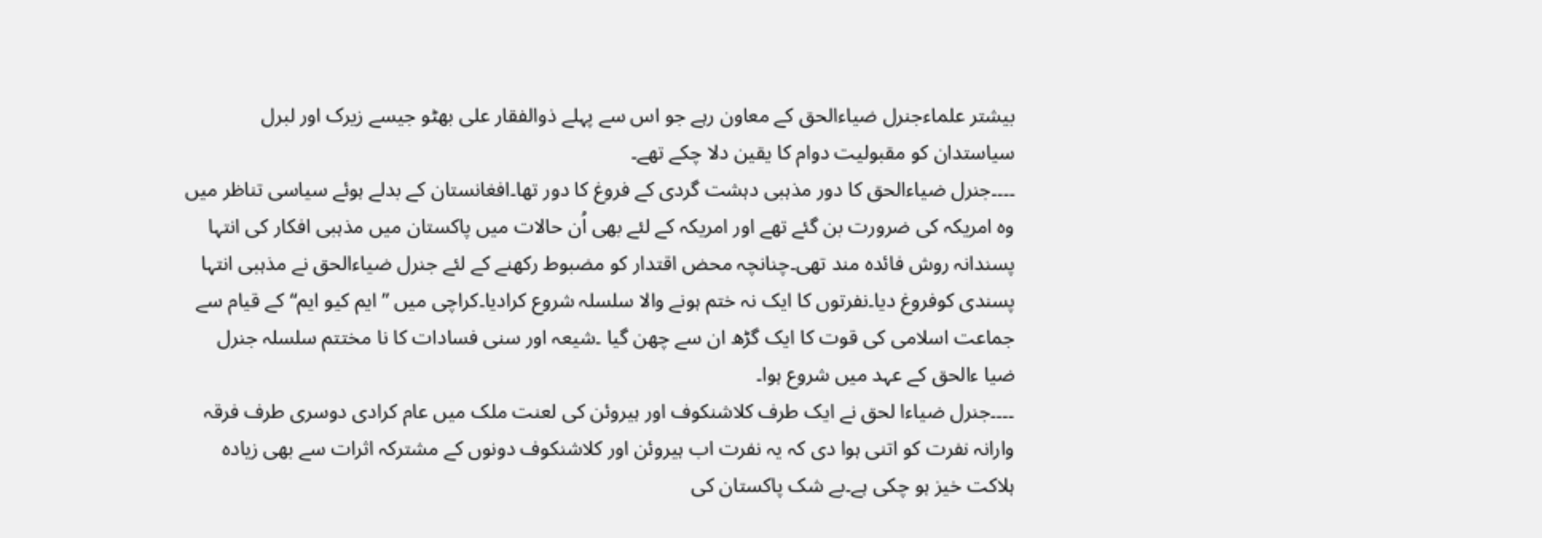بیشتر علماءجنرل ضیاءالحق کے معاون رہے جو اس سے پہلے ذوالفقار علی بھٹو جیسے زیرک اور لبرل سیاستدان کو مقبولیت دوام کا یقین دلا چکے تھے۔
۔۔۔۔جنرل ضیاءالحق کا دور مذہبی دہشت گردی کے فروغ کا دور تھا۔افغانستان کے بدلے ہوئے سیاسی تناظر میں وہ امریکہ کی ضرورت بن گئے تھے اور امریکہ کے لئے بھی اُن حالات میں پاکستان میں مذہبی افکار کی انتہا پسندانہ روش فائدہ مند تھی۔چنانچہ محض اقتدار کو مضبوط رکھنے کے لئے جنرل ضیاءالحق نے مذہبی انتہا پسندی کوفروغ دیا۔نفرتوں کا ایک نہ ختم ہونے والا سلسلہ شروع کرادیا۔کراچی میں ”ایم کیو ایم“کے قیام سے جماعت اسلامی کی قوت کا ایک گڑھ ان سے چھن گیا ۔شیعہ اور سنی فسادات کا نا مختتم سلسلہ جنرل ضیا ءالحق کے عہد میں شروع ہوا۔
۔۔۔۔جنرل ضیاءا لحق نے ایک طرف کلاشنکوف اور ہیروئن کی لعنت ملک میں عام کرادی دوسری طرف فرقہ وارانہ نفرت کو اتنی ہوا دی کہ یہ نفرت اب ہیروئن اور کلاشنکوف دونوں کے مشترکہ اثرات سے بھی زیادہ ہلاکت خیز ہو چکی ہے۔بے شک پاکستان کی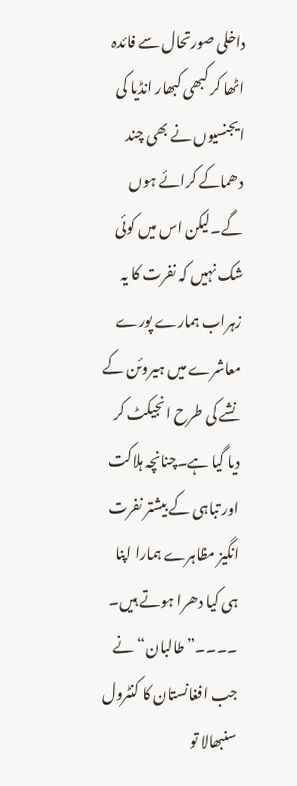داخلی صورتحال سے فائدہ اٹھا کر کبھی کبھار انڈیا کی ایجنسیوں نے بھی چند دھماکے کرائے ہوں گے۔لیکن اس میں کوئی شک نہیں کہ نفرت کا یہ زہراب ہمارے پورے معاشرے میں ہیروئن کے نشے کی طرح انجیکٹ کر دیا گیا ہے۔چنانچہ ہلاکت اور تباہی کے بیشتر نفرت انگیز مظاہرے ہمارا اپنا ہی کیا دھرا ہوتے ہیں۔
۔۔۔۔”طالبان“نے جب افغانستان کا کنٹرول سنبھالا تو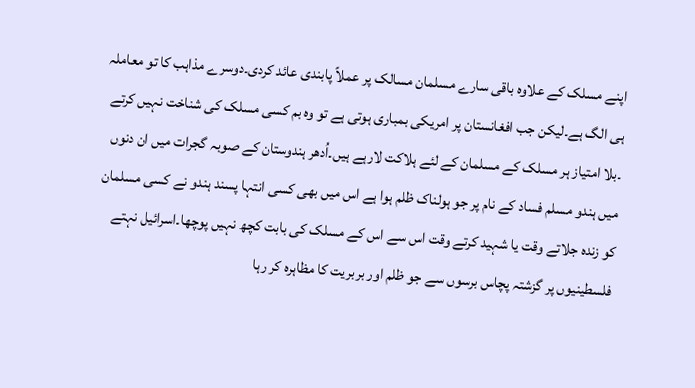اپنے مسلک کے علاوہ باقی سارے مسلمان مسالک پر عملاً پابندی عائد کردی۔دوسرے مذاہب کا تو معاملہ ہی الگ ہے۔لیکن جب افغانستان پر امریکی بمباری ہوتی ہے تو وہ بم کسی مسلک کی شناخت نہیں کرتے ۔بلا امتیاز ہر مسلک کے مسلمان کے لئے ہلاکت لارہے ہیں۔اُدھر ہندوستان کے صوبہ گجرات میں ان دنوں میں ہندو مسلم فساد کے نام پر جو ہولناک ظلم ہوا ہے اس میں بھی کسی انتہا پسند ہندو نے کسی مسلمان کو زندہ جلاتے وقت یا شہید کرتے وقت اس سے اس کے مسلک کی بابت کچھ نہیں پوچھا۔اسرائیل نہتے فلسطینیوں پر گزشتہ پچاس برسوں سے جو ظلم اور بربریت کا مظاہرہ کر رہا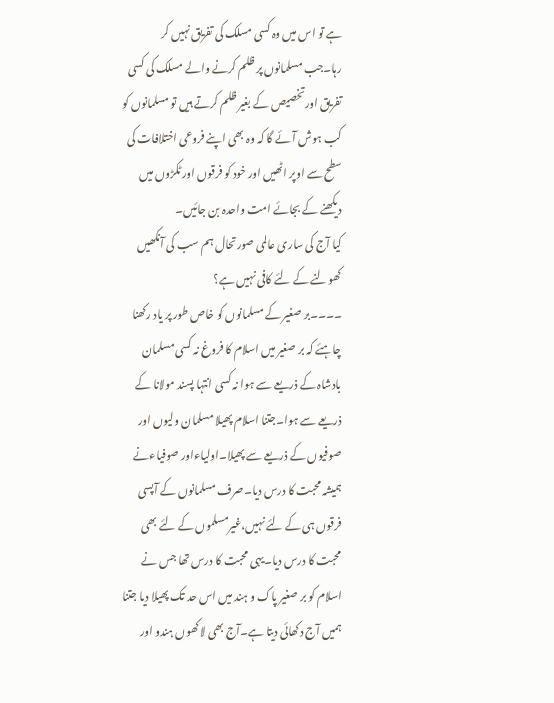ہے تو اس میں وہ کسی مسلک کی تفریق نہیں کر رہا۔جب مسلمانوں پر ظلم کرنے والے مسلک کی کسی تفریق اورتخصیص کے بغیر ظلم کرتے ہیں تو مسلمانوں کو کب ہوش آئے گا کہ وہ بھی اپنے فروعی اختلافات کی سطح سے اوپر اٹھیں اور خود کو فرقوں اور ٹکڑوں میں دیکھنے کے بجائے امت واحدہ بن جائیں۔
کیا آج کی ساری عالمی صورتحال ہم سب کی آنکھیں کھولنے کے لئے کافی نہیں ہے؟
۔۔۔۔بر صغیر کے مسلمانوں کو خاص طور پر یاد رکھنا چاہئے کہ بر صغیر میں اسلام کا فروغ نہ کسی مسلمان بادشاہ کے ذریعے سے ہوا نہ کسی انتہا پسند مولانا کے ذریعے سے ہوا۔جتنا اسلام پھیلا مسلمان ولیوں اور صوفیوں کے ذریعے سے پھیلا۔اولیاءاور صوفیاءنے ہمیشہ محبت کا درس دیا۔صرف مسلمانوں کے آپسی فرقوں ہی کے لئے نہیں،غیرمسلموں کے لئے بھی محبت کا درس دیا۔یہی محبت کا درس تھا جس نے اسلام کو بر صغیر پاک و ہند میں اس حد تک پھیلا دیا جتنا ہمیں آج دکھائی دیتا ہے۔آج بھی لاکھوں ہندو اور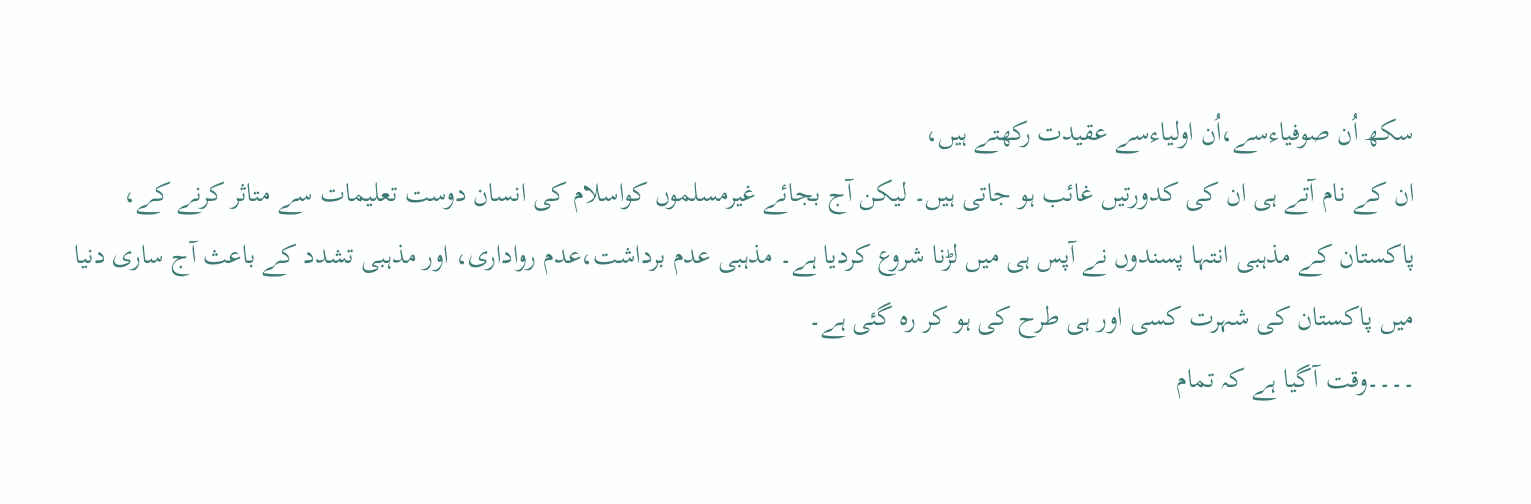سکھ اُن صوفیاءسے،اُن اولیاءسے عقیدت رکھتے ہیں،
ان کے نام آتے ہی ان کی کدورتیں غائب ہو جاتی ہیں۔ لیکن آج بجائے غیرمسلموں کواسلام کی انسان دوست تعلیمات سے متاثر کرنے کے، پاکستان کے مذہبی انتہا پسندوں نے آپس ہی میں لڑنا شروع کردیا ہے۔ مذہبی عدم برداشت،عدم رواداری، اور مذہبی تشدد کے باعث آج ساری دنیا میں پاکستان کی شہرت کسی اور ہی طرح کی ہو کر رہ گئی ہے۔
۔۔۔۔وقت آگیا ہے کہ تمام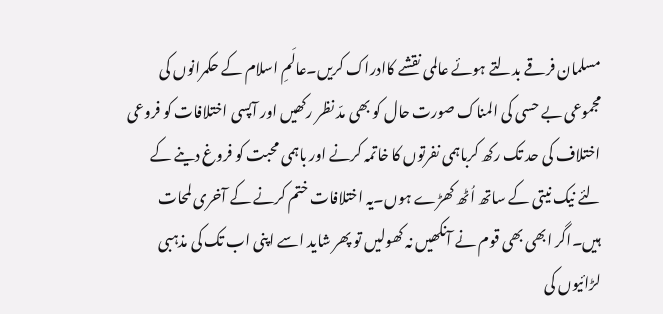مسلمان فرقے بدلتے ہوئے عالمی نقشے کاادراک کریں۔عالَمِ اسلام کے حکمرانوں کی مجموعی بے حسی کی المناک صورت حال کو بھی مدّ نظر رکھیں اور آپسی اختلافات کو فروعی اختلاف کی حد تک رکھ کرباہمی نفرتوں کا خاتمہ کرنے اور باہمی محبت کو فروغ دینے کے لئے نیک نیتی کے ساتھ اُٹھ کھڑے ہوں۔یہ اختلافات ختم کرنے کے آخری لمحات ہیں۔اگر ابھی بھی قوم نے آنکھیں نہ کھولیں تو پھر شاید اسے اپنی اب تک کی مذہبی لڑائیوں کی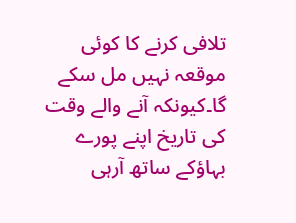تلافی کرنے کا کوئی موقعہ نہیں مل سکے گا۔کیونکہ آنے والے وقت کی تاریخ اپنے پورے بہاؤکے ساتھ آرہی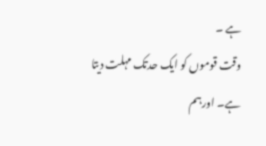ہے ۔
وقت قوموں کو ایک حدتک مہلت دیتا ہے۔ اورہم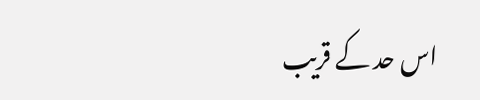اس حد کے قریب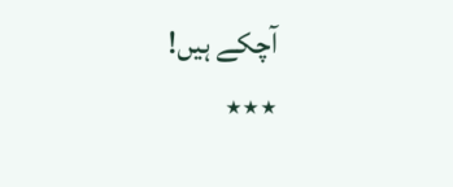آچکے ہیں!
٭٭٭